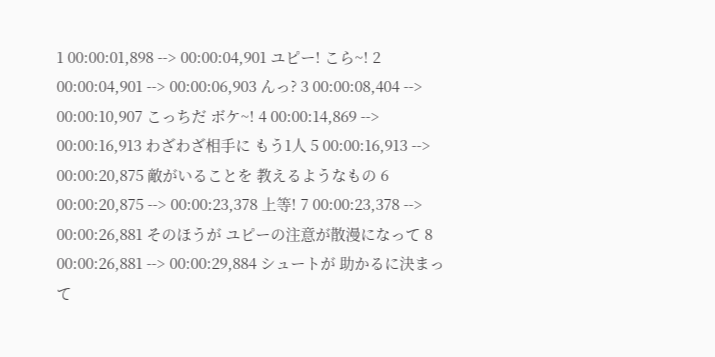1 00:00:01,898 --> 00:00:04,901 ユピー! こら~! 2 00:00:04,901 --> 00:00:06,903 んっ? 3 00:00:08,404 --> 00:00:10,907 こっちだ ボケ~! 4 00:00:14,869 --> 00:00:16,913 わざわざ相手に もう1人 5 00:00:16,913 --> 00:00:20,875 敵がいることを 教えるようなもの 6 00:00:20,875 --> 00:00:23,378 上等! 7 00:00:23,378 --> 00:00:26,881 そのほうが ユピーの注意が散漫になって 8 00:00:26,881 --> 00:00:29,884 シュートが 助かるに決まって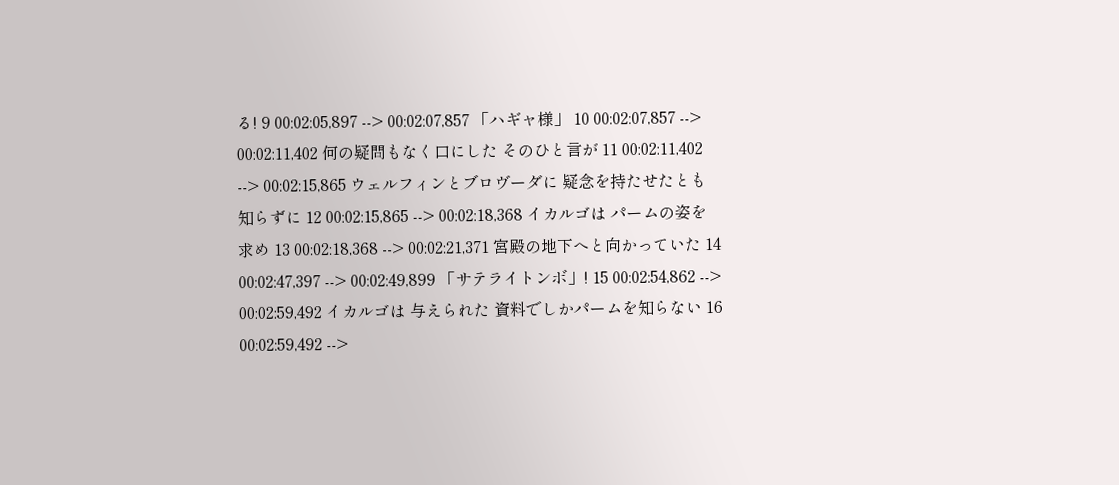る! 9 00:02:05,897 --> 00:02:07,857 「ハギャ様」 10 00:02:07,857 --> 00:02:11,402 何の疑問もなく口にした そのひと言が 11 00:02:11,402 --> 00:02:15,865 ウェルフィンとブロヴーダに 疑念を持たせたとも知らずに 12 00:02:15,865 --> 00:02:18,368 イカルゴは パームの姿を求め 13 00:02:18,368 --> 00:02:21,371 宮殿の地下へと向かっていた 14 00:02:47,397 --> 00:02:49,899 「サテライトンボ」! 15 00:02:54,862 --> 00:02:59,492 イカルゴは 与えられた 資料でしかパームを知らない 16 00:02:59,492 -->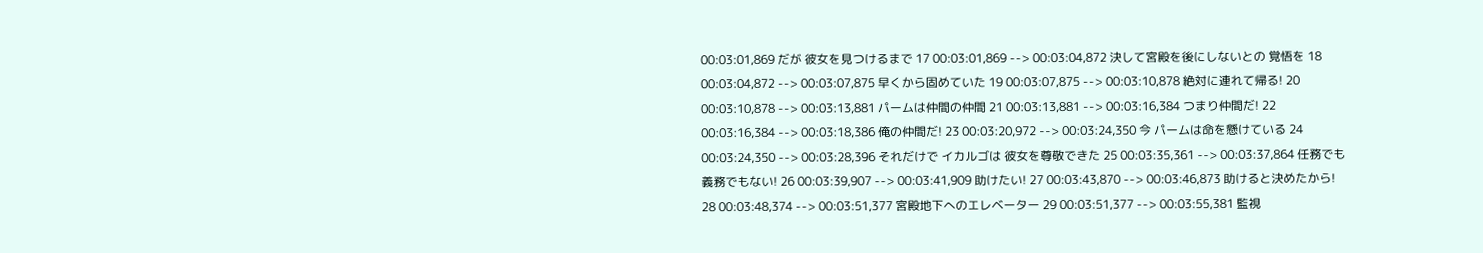00:03:01,869 だが 彼女を見つけるまで 17 00:03:01,869 --> 00:03:04,872 決して宮殿を後にしないとの 覚悟を 18 00:03:04,872 --> 00:03:07,875 早くから固めていた 19 00:03:07,875 --> 00:03:10,878 絶対に連れて帰る! 20 00:03:10,878 --> 00:03:13,881 パームは仲間の仲間 21 00:03:13,881 --> 00:03:16,384 つまり仲間だ! 22 00:03:16,384 --> 00:03:18,386 俺の仲間だ! 23 00:03:20,972 --> 00:03:24,350 今 パームは命を懸けている 24 00:03:24,350 --> 00:03:28,396 それだけで イカルゴは 彼女を尊敬できた 25 00:03:35,361 --> 00:03:37,864 任務でも義務でもない! 26 00:03:39,907 --> 00:03:41,909 助けたい! 27 00:03:43,870 --> 00:03:46,873 助けると決めたから! 28 00:03:48,374 --> 00:03:51,377 宮殿地下へのエレベーター 29 00:03:51,377 --> 00:03:55,381 監視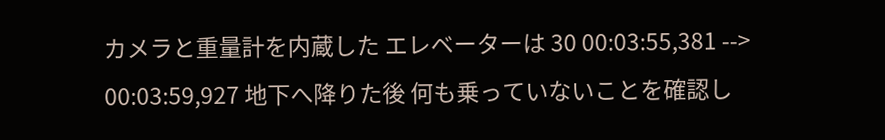カメラと重量計を内蔵した エレベーターは 30 00:03:55,381 --> 00:03:59,927 地下へ降りた後 何も乗っていないことを確認し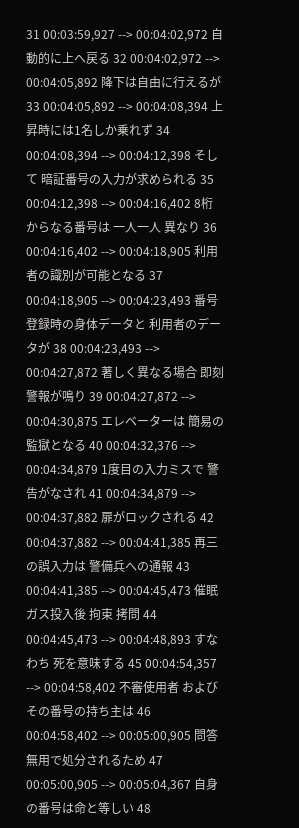31 00:03:59,927 --> 00:04:02,972 自動的に上へ戻る 32 00:04:02,972 --> 00:04:05,892 降下は自由に行えるが 33 00:04:05,892 --> 00:04:08,394 上昇時には1名しか乗れず 34 00:04:08,394 --> 00:04:12,398 そして 暗証番号の入力が求められる 35 00:04:12,398 --> 00:04:16,402 8桁からなる番号は 一人一人 異なり 36 00:04:16,402 --> 00:04:18,905 利用者の識別が可能となる 37 00:04:18,905 --> 00:04:23,493 番号登録時の身体データと 利用者のデータが 38 00:04:23,493 --> 00:04:27,872 著しく異なる場合 即刻 警報が鳴り 39 00:04:27,872 --> 00:04:30,875 エレベーターは 簡易の監獄となる 40 00:04:32,376 --> 00:04:34,879 1度目の入力ミスで 警告がなされ 41 00:04:34,879 --> 00:04:37,882 扉がロックされる 42 00:04:37,882 --> 00:04:41,385 再三の誤入力は 警備兵への通報 43 00:04:41,385 --> 00:04:45,473 催眠ガス投入後 拘束 拷問 44 00:04:45,473 --> 00:04:48,893 すなわち 死を意味する 45 00:04:54,357 --> 00:04:58,402 不審使用者 および その番号の持ち主は 46 00:04:58,402 --> 00:05:00,905 問答無用で処分されるため 47 00:05:00,905 --> 00:05:04,367 自身の番号は命と等しい 48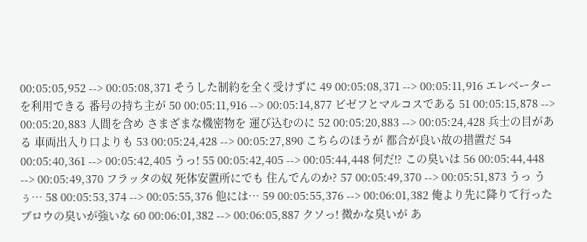00:05:05,952 --> 00:05:08,371 そうした制約を全く受けずに 49 00:05:08,371 --> 00:05:11,916 エレベーターを利用できる 番号の持ち主が 50 00:05:11,916 --> 00:05:14,877 ビゼフとマルコスである 51 00:05:15,878 --> 00:05:20,883 人間を含め さまざまな機密物を 運び込むのに 52 00:05:20,883 --> 00:05:24,428 兵士の目がある 車両出入り口よりも 53 00:05:24,428 --> 00:05:27,890 こちらのほうが 都合が良い故の措置だ 54 00:05:40,361 --> 00:05:42,405 うっ! 55 00:05:42,405 --> 00:05:44,448 何だ!? この臭いは 56 00:05:44,448 --> 00:05:49,370 フラッタの奴 死体安置所にでも 住んでんのか? 57 00:05:49,370 --> 00:05:51,873 うっ うぅ… 58 00:05:53,374 --> 00:05:55,376 他には… 59 00:05:55,376 --> 00:06:01,382 俺より先に降りて行った ブロウの臭いが強いな 60 00:06:01,382 --> 00:06:05,887 クソっ! 微かな臭いが あ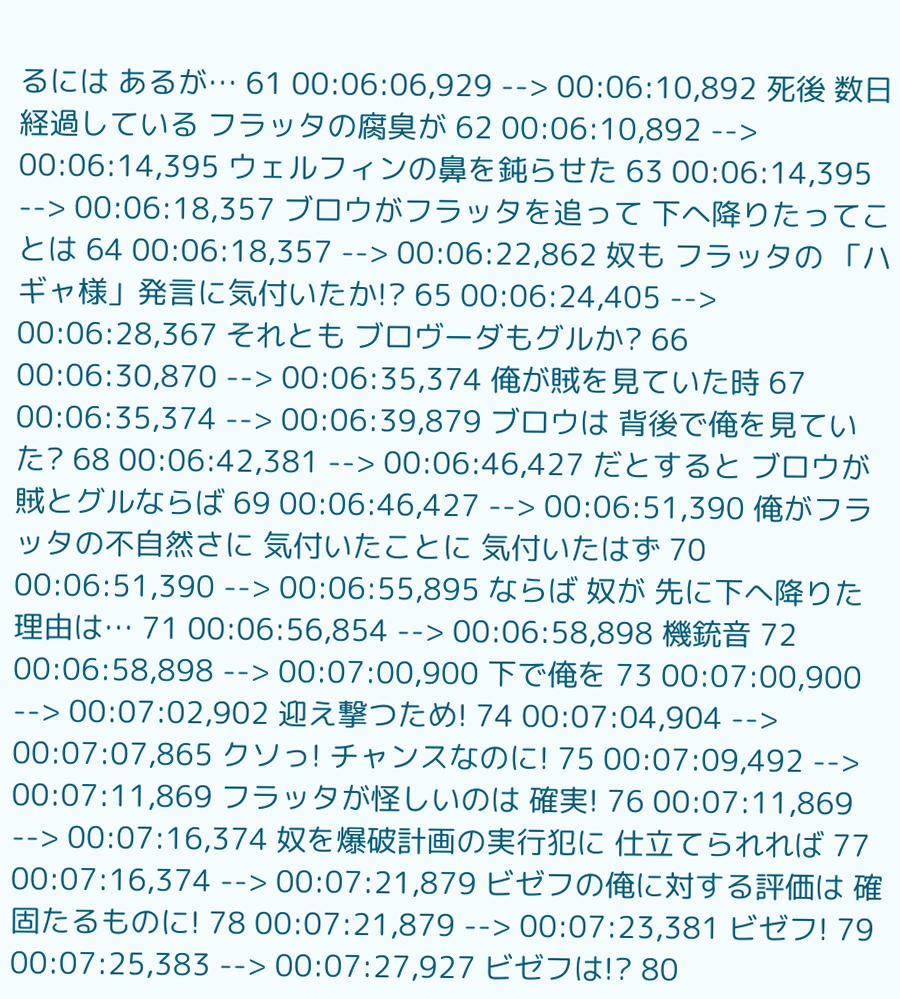るには あるが… 61 00:06:06,929 --> 00:06:10,892 死後 数日経過している フラッタの腐臭が 62 00:06:10,892 --> 00:06:14,395 ウェルフィンの鼻を鈍らせた 63 00:06:14,395 --> 00:06:18,357 ブロウがフラッタを追って 下へ降りたってことは 64 00:06:18,357 --> 00:06:22,862 奴も フラッタの 「ハギャ様」発言に気付いたか!? 65 00:06:24,405 --> 00:06:28,367 それとも ブロヴーダもグルか? 66 00:06:30,870 --> 00:06:35,374 俺が賊を見ていた時 67 00:06:35,374 --> 00:06:39,879 ブロウは 背後で俺を見ていた? 68 00:06:42,381 --> 00:06:46,427 だとすると ブロウが賊とグルならば 69 00:06:46,427 --> 00:06:51,390 俺がフラッタの不自然さに 気付いたことに 気付いたはず 70 00:06:51,390 --> 00:06:55,895 ならば 奴が 先に下へ降りた理由は… 71 00:06:56,854 --> 00:06:58,898 機銃音 72 00:06:58,898 --> 00:07:00,900 下で俺を 73 00:07:00,900 --> 00:07:02,902 迎え撃つため! 74 00:07:04,904 --> 00:07:07,865 クソっ! チャンスなのに! 75 00:07:09,492 --> 00:07:11,869 フラッタが怪しいのは 確実! 76 00:07:11,869 --> 00:07:16,374 奴を爆破計画の実行犯に 仕立てられれば 77 00:07:16,374 --> 00:07:21,879 ビゼフの俺に対する評価は 確固たるものに! 78 00:07:21,879 --> 00:07:23,381 ビゼフ! 79 00:07:25,383 --> 00:07:27,927 ビゼフは!? 80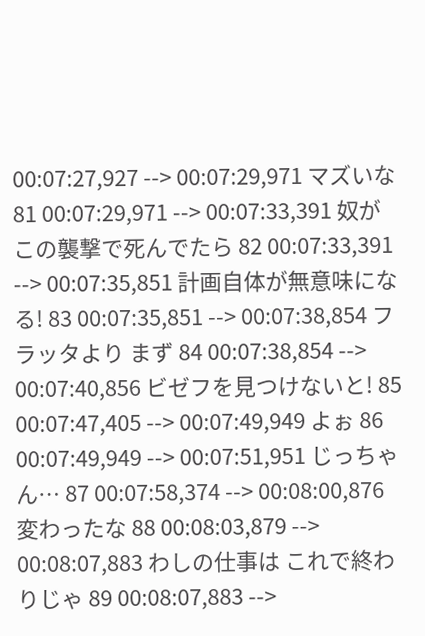00:07:27,927 --> 00:07:29,971 マズいな 81 00:07:29,971 --> 00:07:33,391 奴が この襲撃で死んでたら 82 00:07:33,391 --> 00:07:35,851 計画自体が無意味になる! 83 00:07:35,851 --> 00:07:38,854 フラッタより まず 84 00:07:38,854 --> 00:07:40,856 ビゼフを見つけないと! 85 00:07:47,405 --> 00:07:49,949 よぉ 86 00:07:49,949 --> 00:07:51,951 じっちゃん… 87 00:07:58,374 --> 00:08:00,876 変わったな 88 00:08:03,879 --> 00:08:07,883 わしの仕事は これで終わりじゃ 89 00:08:07,883 -->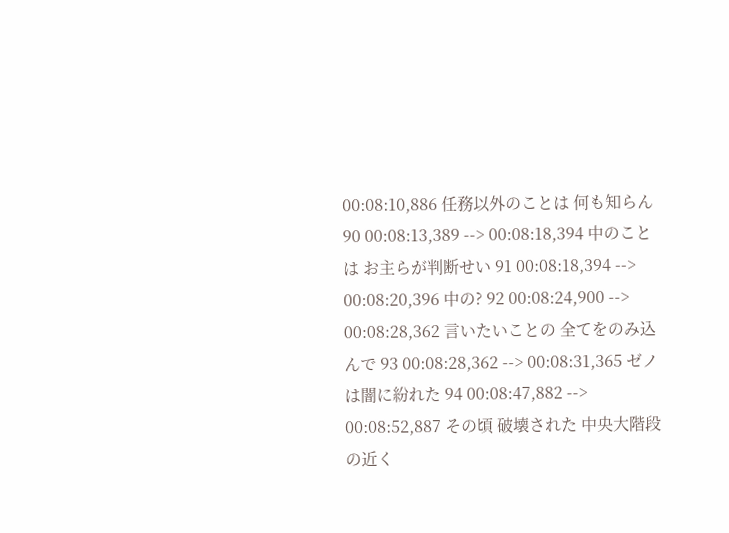00:08:10,886 任務以外のことは 何も知らん 90 00:08:13,389 --> 00:08:18,394 中のことは お主らが判断せい 91 00:08:18,394 --> 00:08:20,396 中の? 92 00:08:24,900 --> 00:08:28,362 言いたいことの 全てをのみ込んで 93 00:08:28,362 --> 00:08:31,365 ゼノは闇に紛れた 94 00:08:47,882 --> 00:08:52,887 その頃 破壊された 中央大階段の近く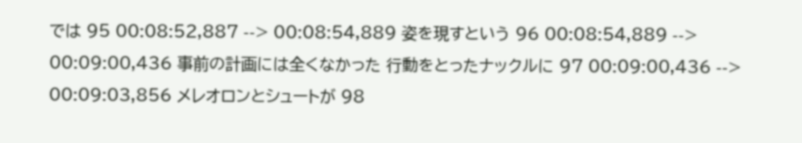では 95 00:08:52,887 --> 00:08:54,889 姿を現すという 96 00:08:54,889 --> 00:09:00,436 事前の計画には全くなかった 行動をとったナックルに 97 00:09:00,436 --> 00:09:03,856 メレオロンとシュートが 98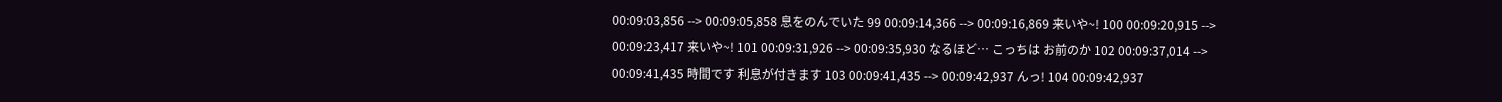00:09:03,856 --> 00:09:05,858 息をのんでいた 99 00:09:14,366 --> 00:09:16,869 来いや~! 100 00:09:20,915 --> 00:09:23,417 来いや~! 101 00:09:31,926 --> 00:09:35,930 なるほど… こっちは お前のか 102 00:09:37,014 --> 00:09:41,435 時間です 利息が付きます 103 00:09:41,435 --> 00:09:42,937 んっ! 104 00:09:42,937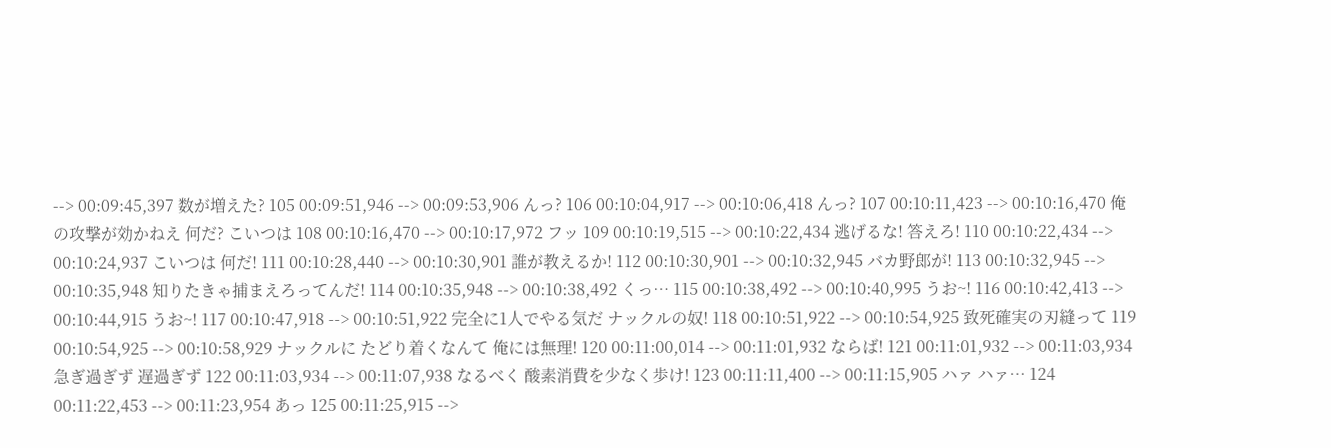--> 00:09:45,397 数が増えた? 105 00:09:51,946 --> 00:09:53,906 んっ? 106 00:10:04,917 --> 00:10:06,418 んっ? 107 00:10:11,423 --> 00:10:16,470 俺の攻撃が効かねえ 何だ? こいつは 108 00:10:16,470 --> 00:10:17,972 フッ 109 00:10:19,515 --> 00:10:22,434 逃げるな! 答えろ! 110 00:10:22,434 --> 00:10:24,937 こいつは 何だ! 111 00:10:28,440 --> 00:10:30,901 誰が教えるか! 112 00:10:30,901 --> 00:10:32,945 バカ野郎が! 113 00:10:32,945 --> 00:10:35,948 知りたきゃ捕まえろってんだ! 114 00:10:35,948 --> 00:10:38,492 くっ… 115 00:10:38,492 --> 00:10:40,995 うお~! 116 00:10:42,413 --> 00:10:44,915 うお~! 117 00:10:47,918 --> 00:10:51,922 完全に1人でやる気だ ナックルの奴! 118 00:10:51,922 --> 00:10:54,925 致死確実の刃縫って 119 00:10:54,925 --> 00:10:58,929 ナックルに たどり着くなんて 俺には無理! 120 00:11:00,014 --> 00:11:01,932 ならば! 121 00:11:01,932 --> 00:11:03,934 急ぎ過ぎず 遅過ぎず 122 00:11:03,934 --> 00:11:07,938 なるべく 酸素消費を少なく歩け! 123 00:11:11,400 --> 00:11:15,905 ハァ ハァ… 124 00:11:22,453 --> 00:11:23,954 あっ 125 00:11:25,915 -->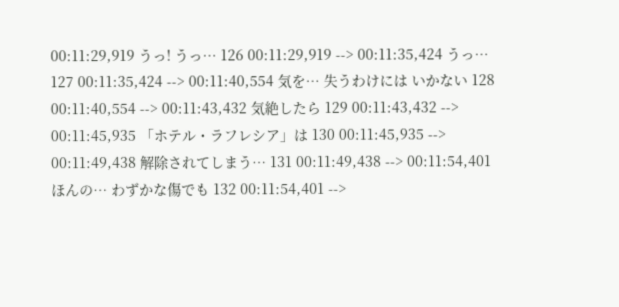00:11:29,919 うっ! うっ… 126 00:11:29,919 --> 00:11:35,424 うっ… 127 00:11:35,424 --> 00:11:40,554 気を… 失うわけには いかない 128 00:11:40,554 --> 00:11:43,432 気絶したら 129 00:11:43,432 --> 00:11:45,935 「ホテル・ラフレシア」は 130 00:11:45,935 --> 00:11:49,438 解除されてしまう… 131 00:11:49,438 --> 00:11:54,401 ほんの… わずかな傷でも 132 00:11:54,401 -->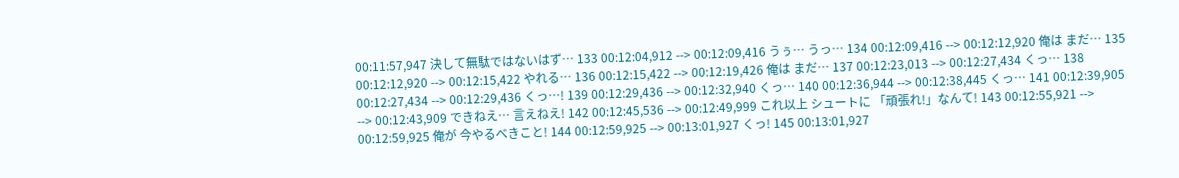00:11:57,947 決して無駄ではないはず… 133 00:12:04,912 --> 00:12:09,416 うぅ… うっ… 134 00:12:09,416 --> 00:12:12,920 俺は まだ… 135 00:12:12,920 --> 00:12:15,422 やれる… 136 00:12:15,422 --> 00:12:19,426 俺は まだ… 137 00:12:23,013 --> 00:12:27,434 くっ… 138 00:12:27,434 --> 00:12:29,436 くっ…! 139 00:12:29,436 --> 00:12:32,940 くっ… 140 00:12:36,944 --> 00:12:38,445 くっ… 141 00:12:39,905 --> 00:12:43,909 できねえ… 言えねえ! 142 00:12:45,536 --> 00:12:49,999 これ以上 シュートに 「頑張れ!」なんて! 143 00:12:55,921 --> 00:12:59,925 俺が 今やるべきこと! 144 00:12:59,925 --> 00:13:01,927 くっ! 145 00:13:01,927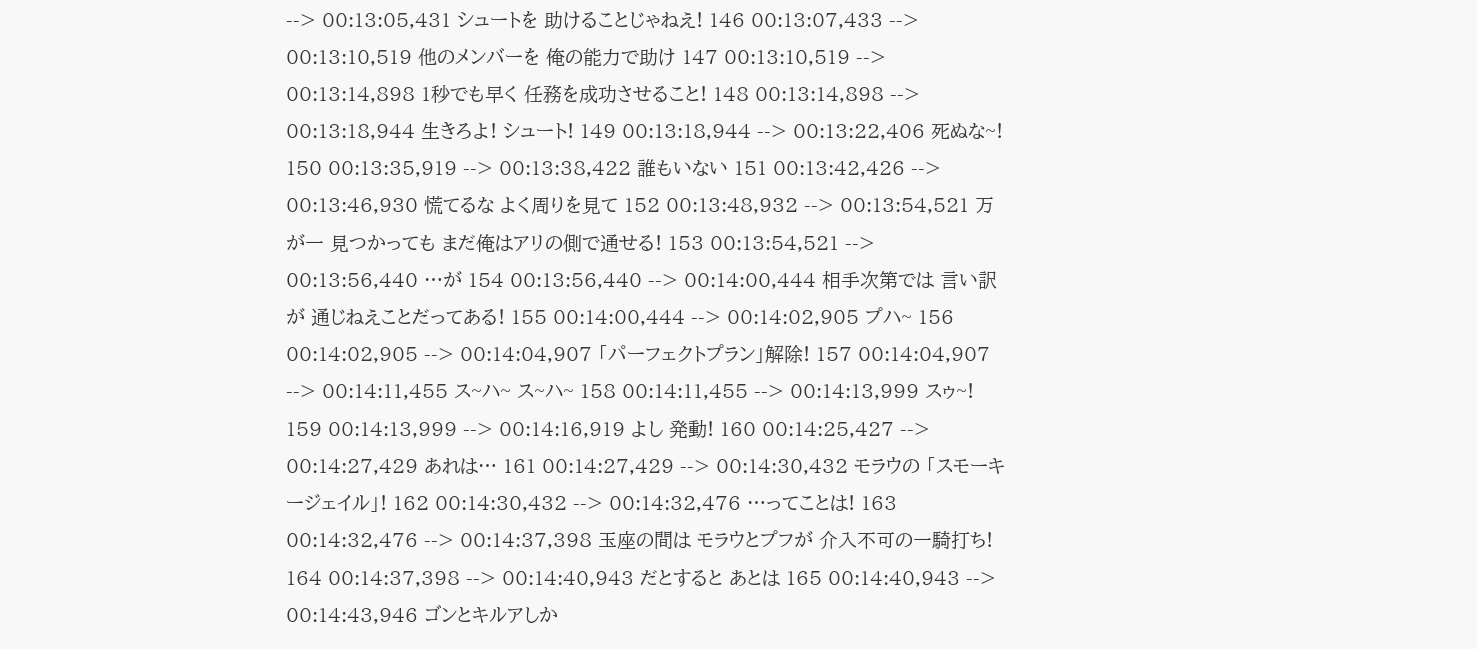--> 00:13:05,431 シュートを 助けることじゃねえ! 146 00:13:07,433 --> 00:13:10,519 他のメンバーを 俺の能力で助け 147 00:13:10,519 --> 00:13:14,898 1秒でも早く 任務を成功させること! 148 00:13:14,898 --> 00:13:18,944 生きろよ! シュート! 149 00:13:18,944 --> 00:13:22,406 死ぬな~! 150 00:13:35,919 --> 00:13:38,422 誰もいない 151 00:13:42,426 --> 00:13:46,930 慌てるな よく周りを見て 152 00:13:48,932 --> 00:13:54,521 万が一 見つかっても まだ俺はアリの側で通せる! 153 00:13:54,521 --> 00:13:56,440 …が 154 00:13:56,440 --> 00:14:00,444 相手次第では 言い訳が 通じねえことだってある! 155 00:14:00,444 --> 00:14:02,905 プハ~ 156 00:14:02,905 --> 00:14:04,907 「パーフェクトプラン」解除! 157 00:14:04,907 --> 00:14:11,455 ス~ハ~ ス~ハ~ 158 00:14:11,455 --> 00:14:13,999 スゥ~! 159 00:14:13,999 --> 00:14:16,919 よし 発動! 160 00:14:25,427 --> 00:14:27,429 あれは… 161 00:14:27,429 --> 00:14:30,432 モラウの 「スモーキージェイル」! 162 00:14:30,432 --> 00:14:32,476 …ってことは! 163 00:14:32,476 --> 00:14:37,398 玉座の間は モラウとプフが 介入不可の一騎打ち! 164 00:14:37,398 --> 00:14:40,943 だとすると あとは 165 00:14:40,943 --> 00:14:43,946 ゴンとキルアしか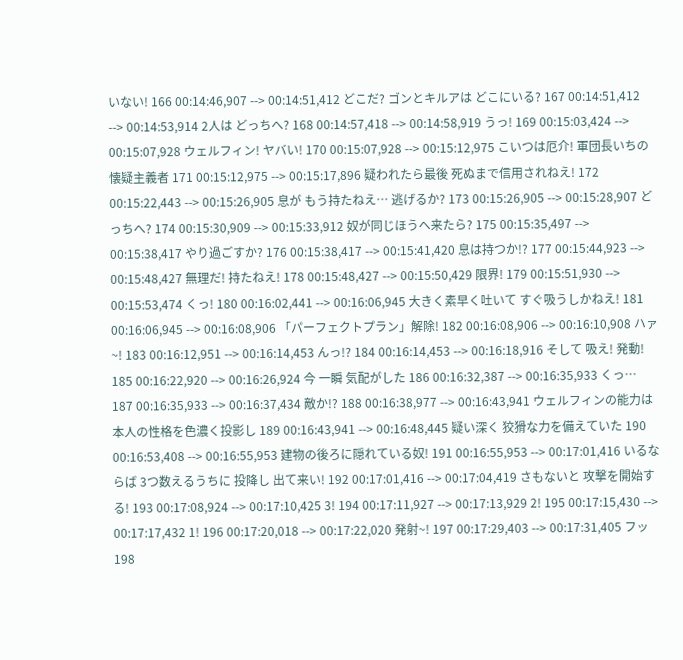いない! 166 00:14:46,907 --> 00:14:51,412 どこだ? ゴンとキルアは どこにいる? 167 00:14:51,412 --> 00:14:53,914 2人は どっちへ? 168 00:14:57,418 --> 00:14:58,919 うっ! 169 00:15:03,424 --> 00:15:07,928 ウェルフィン! ヤバい! 170 00:15:07,928 --> 00:15:12,975 こいつは厄介! 軍団長いちの懐疑主義者 171 00:15:12,975 --> 00:15:17,896 疑われたら最後 死ぬまで信用されねえ! 172 00:15:22,443 --> 00:15:26,905 息が もう持たねえ… 逃げるか? 173 00:15:26,905 --> 00:15:28,907 どっちへ? 174 00:15:30,909 --> 00:15:33,912 奴が同じほうへ来たら? 175 00:15:35,497 --> 00:15:38,417 やり過ごすか? 176 00:15:38,417 --> 00:15:41,420 息は持つか!? 177 00:15:44,923 --> 00:15:48,427 無理だ! 持たねえ! 178 00:15:48,427 --> 00:15:50,429 限界! 179 00:15:51,930 --> 00:15:53,474 くっ! 180 00:16:02,441 --> 00:16:06,945 大きく素早く吐いて すぐ吸うしかねえ! 181 00:16:06,945 --> 00:16:08,906 「パーフェクトプラン」解除! 182 00:16:08,906 --> 00:16:10,908 ハァ~! 183 00:16:12,951 --> 00:16:14,453 んっ!? 184 00:16:14,453 --> 00:16:18,916 そして 吸え! 発動! 185 00:16:22,920 --> 00:16:26,924 今 一瞬 気配がした 186 00:16:32,387 --> 00:16:35,933 くっ… 187 00:16:35,933 --> 00:16:37,434 敵か!? 188 00:16:38,977 --> 00:16:43,941 ウェルフィンの能力は 本人の性格を色濃く投影し 189 00:16:43,941 --> 00:16:48,445 疑い深く 狡猾な力を備えていた 190 00:16:53,408 --> 00:16:55,953 建物の後ろに隠れている奴! 191 00:16:55,953 --> 00:17:01,416 いるならば 3つ数えるうちに 投降し 出て来い! 192 00:17:01,416 --> 00:17:04,419 さもないと 攻撃を開始する! 193 00:17:08,924 --> 00:17:10,425 3! 194 00:17:11,927 --> 00:17:13,929 2! 195 00:17:15,430 --> 00:17:17,432 1! 196 00:17:20,018 --> 00:17:22,020 発射~! 197 00:17:29,403 --> 00:17:31,405 フッ 198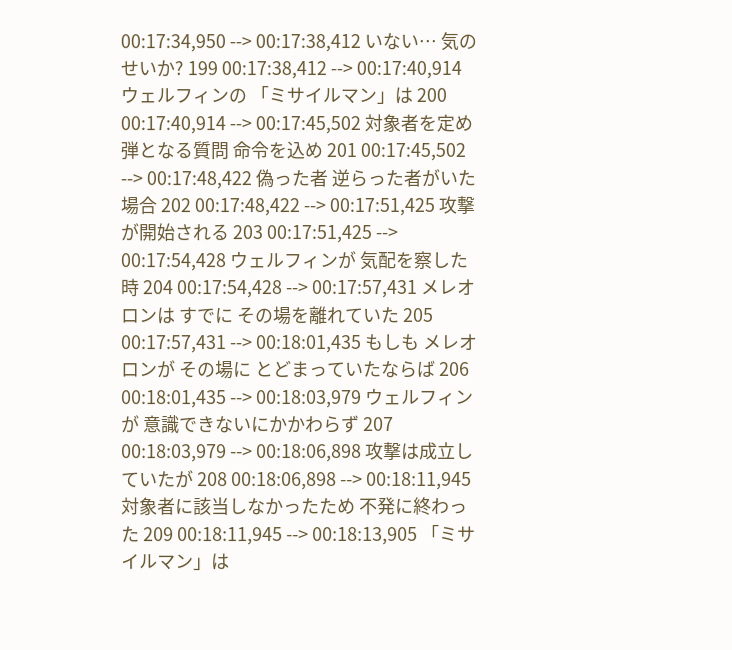00:17:34,950 --> 00:17:38,412 いない… 気のせいか? 199 00:17:38,412 --> 00:17:40,914 ウェルフィンの 「ミサイルマン」は 200 00:17:40,914 --> 00:17:45,502 対象者を定め 弾となる質問 命令を込め 201 00:17:45,502 --> 00:17:48,422 偽った者 逆らった者がいた場合 202 00:17:48,422 --> 00:17:51,425 攻撃が開始される 203 00:17:51,425 --> 00:17:54,428 ウェルフィンが 気配を察した時 204 00:17:54,428 --> 00:17:57,431 メレオロンは すでに その場を離れていた 205 00:17:57,431 --> 00:18:01,435 もしも メレオロンが その場に とどまっていたならば 206 00:18:01,435 --> 00:18:03,979 ウェルフィンが 意識できないにかかわらず 207 00:18:03,979 --> 00:18:06,898 攻撃は成立していたが 208 00:18:06,898 --> 00:18:11,945 対象者に該当しなかったため 不発に終わった 209 00:18:11,945 --> 00:18:13,905 「ミサイルマン」は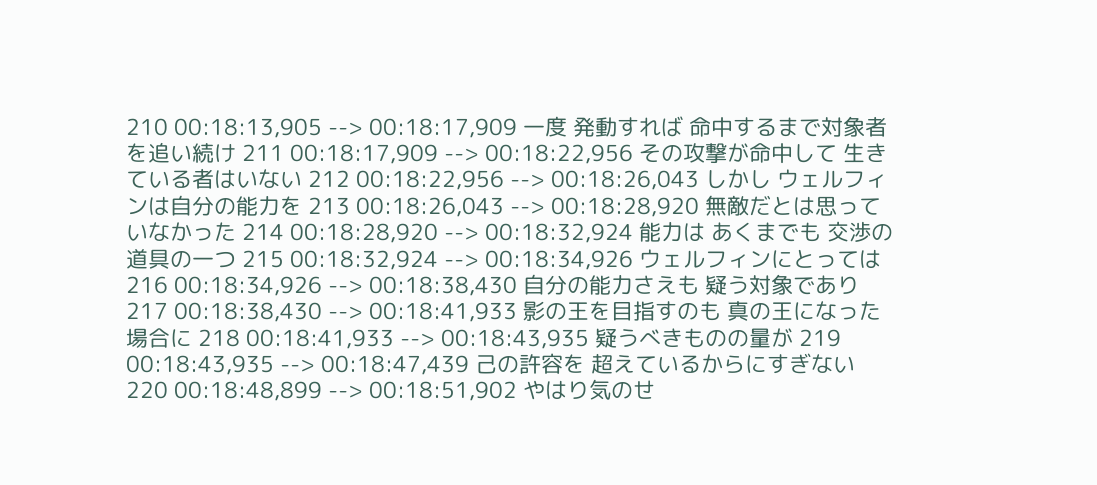210 00:18:13,905 --> 00:18:17,909 一度 発動すれば 命中するまで対象者を追い続け 211 00:18:17,909 --> 00:18:22,956 その攻撃が命中して 生きている者はいない 212 00:18:22,956 --> 00:18:26,043 しかし ウェルフィンは自分の能力を 213 00:18:26,043 --> 00:18:28,920 無敵だとは思っていなかった 214 00:18:28,920 --> 00:18:32,924 能力は あくまでも 交渉の道具の一つ 215 00:18:32,924 --> 00:18:34,926 ウェルフィンにとっては 216 00:18:34,926 --> 00:18:38,430 自分の能力さえも 疑う対象であり 217 00:18:38,430 --> 00:18:41,933 影の王を目指すのも 真の王になった場合に 218 00:18:41,933 --> 00:18:43,935 疑うべきものの量が 219 00:18:43,935 --> 00:18:47,439 己の許容を 超えているからにすぎない 220 00:18:48,899 --> 00:18:51,902 やはり気のせ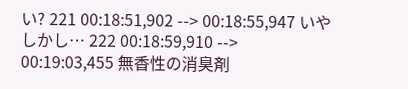い? 221 00:18:51,902 --> 00:18:55,947 いや しかし… 222 00:18:59,910 --> 00:19:03,455 無香性の消臭剤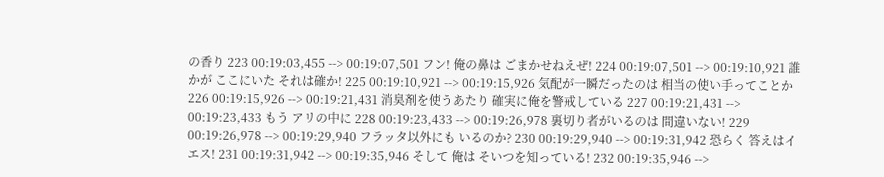の香り 223 00:19:03,455 --> 00:19:07,501 フン! 俺の鼻は ごまかせねえぜ! 224 00:19:07,501 --> 00:19:10,921 誰かが ここにいた それは確か! 225 00:19:10,921 --> 00:19:15,926 気配が一瞬だったのは 相当の使い手ってことか 226 00:19:15,926 --> 00:19:21,431 消臭剤を使うあたり 確実に俺を警戒している 227 00:19:21,431 --> 00:19:23,433 もう アリの中に 228 00:19:23,433 --> 00:19:26,978 裏切り者がいるのは 間違いない! 229 00:19:26,978 --> 00:19:29,940 フラッタ以外にも いるのか? 230 00:19:29,940 --> 00:19:31,942 恐らく 答えはイエス! 231 00:19:31,942 --> 00:19:35,946 そして 俺は そいつを知っている! 232 00:19:35,946 -->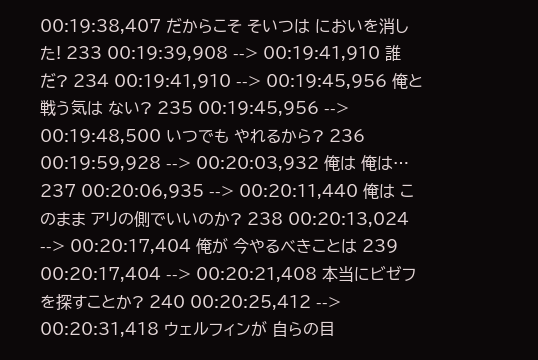00:19:38,407 だからこそ そいつは においを消した! 233 00:19:39,908 --> 00:19:41,910 誰だ? 234 00:19:41,910 --> 00:19:45,956 俺と戦う気は ない? 235 00:19:45,956 --> 00:19:48,500 いつでも やれるから? 236 00:19:59,928 --> 00:20:03,932 俺は 俺は… 237 00:20:06,935 --> 00:20:11,440 俺は このまま アリの側でいいのか? 238 00:20:13,024 --> 00:20:17,404 俺が 今やるべきことは 239 00:20:17,404 --> 00:20:21,408 本当にビゼフを探すことか? 240 00:20:25,412 --> 00:20:31,418 ウェルフィンが 自らの目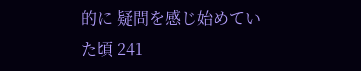的に 疑問を感じ始めていた頃 241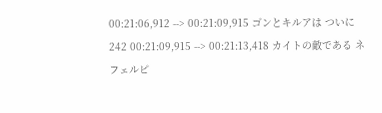00:21:06,912 --> 00:21:09,915 ゴンとキルアは ついに 242 00:21:09,915 --> 00:21:13,418 カイトの敵である ネフェルピ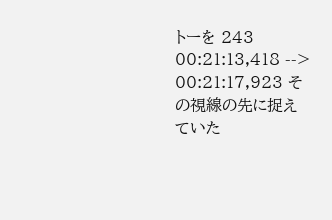トーを 243 00:21:13,418 --> 00:21:17,923 その視線の先に捉えていた